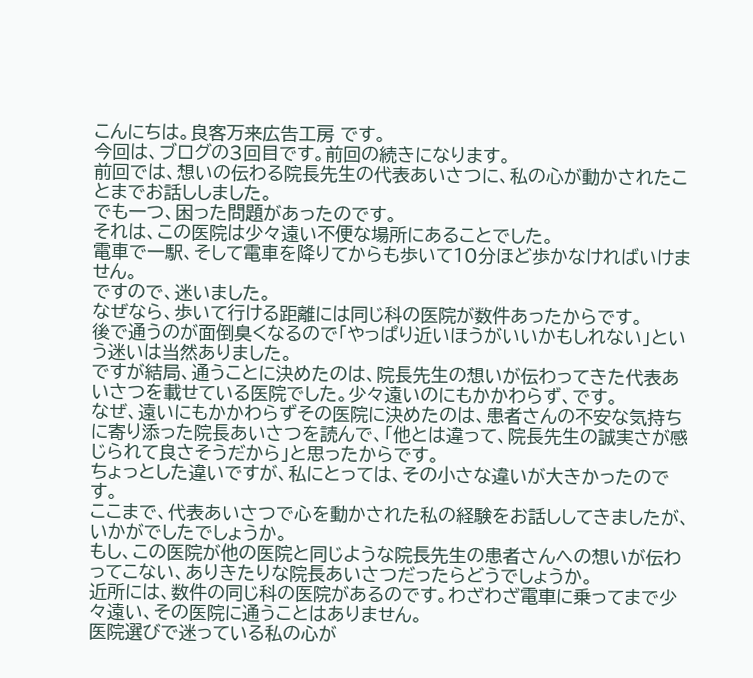こんにちは。良客万来広告⼯房 です。
今回は、ブログの3回目です。前回の続きになります。
前回では、想いの伝わる院⻑先⽣の代表あいさつに、私の⼼が動かされたことまでお話ししました。
でも⼀つ、困った問題があったのです。
それは、この医院は少々遠い不便な場所にあることでした。
電⾞で⼀駅、そして電⾞を降りてからも歩いて10分ほど歩かなければいけません。
ですので、迷いました。
なぜなら、歩いて⾏ける距離には同じ科の医院が数件あったからです。
後で通うのが⾯倒臭くなるので「やっぱり近いほうがいいかもしれない」という迷いは当然ありました。
ですが結局、通うことに決めたのは、院⻑先⽣の想いが伝わってきた代表あいさつを載せている医院でした。少々遠いのにもかかわらず、です。
なぜ、遠いにもかかわらずその医院に決めたのは、患者さんの不安な気持ちに寄り添った院⻑あいさつを読んで、「他とは違って、院⻑先⽣の誠実さが感じられて良さそうだから」と思ったからです。
ちょっとした違いですが、私にとっては、その⼩さな違いが⼤きかったのです。
ここまで、代表あいさつで心を動かされた私の経験をお話ししてきましたが、いかがでしたでしょうか。
もし、この医院が他の医院と同じような院長先生の患者さんへの想いが伝わってこない、ありきたりな院長あいさつだったらどうでしょうか。
近所には、数件の同じ科の医院があるのです。わざわざ電車に乗ってまで少々遠い、その医院に通うことはありません。
医院選びで迷っている私の心が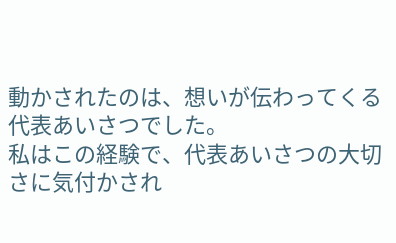動かされたのは、想いが伝わってくる代表あいさつでした。
私はこの経験で、代表あいさつの大切さに気付かされ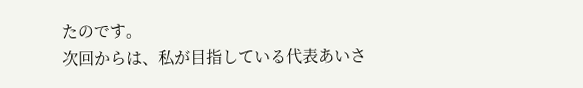たのです。
次回からは、私が目指している代表あいさ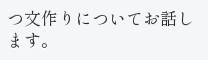つ文作りについてお話します。